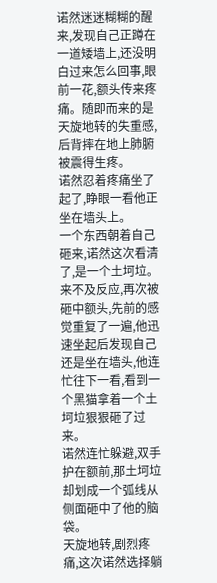诺然迷迷糊糊的醒来,发现自己正蹲在一道矮墙上,还没明白过来怎么回事,眼前一花,额头传来疼痛。随即而来的是天旋地转的失重感,后背摔在地上肺腑被震得生疼。
诺然忍着疼痛坐了起了,睁眼一看他正坐在墙头上。
一个东西朝着自己砸来,诺然这次看清了,是一个土坷垃。来不及反应,再次被砸中额头,先前的感觉重复了一遍,他迅速坐起后发现自己还是坐在墙头,他连忙往下一看,看到一个黑猫拿着一个土坷垃狠狠砸了过来。
诺然连忙躲避,双手护在额前,那土坷垃却划成一个弧线从侧面砸中了他的脑袋。
天旋地转,剧烈疼痛,这次诺然选择躺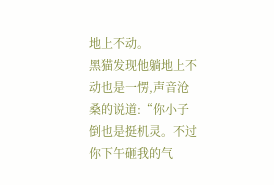地上不动。
黑猫发现他躺地上不动也是一愣,声音沧桑的说道:“你小子倒也是挺机灵。不过你下午砸我的气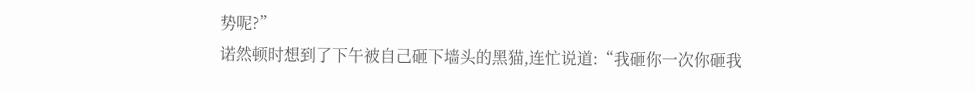势呢?”
诺然顿时想到了下午被自己砸下墙头的黑猫,连忙说道:“我砸你一次你砸我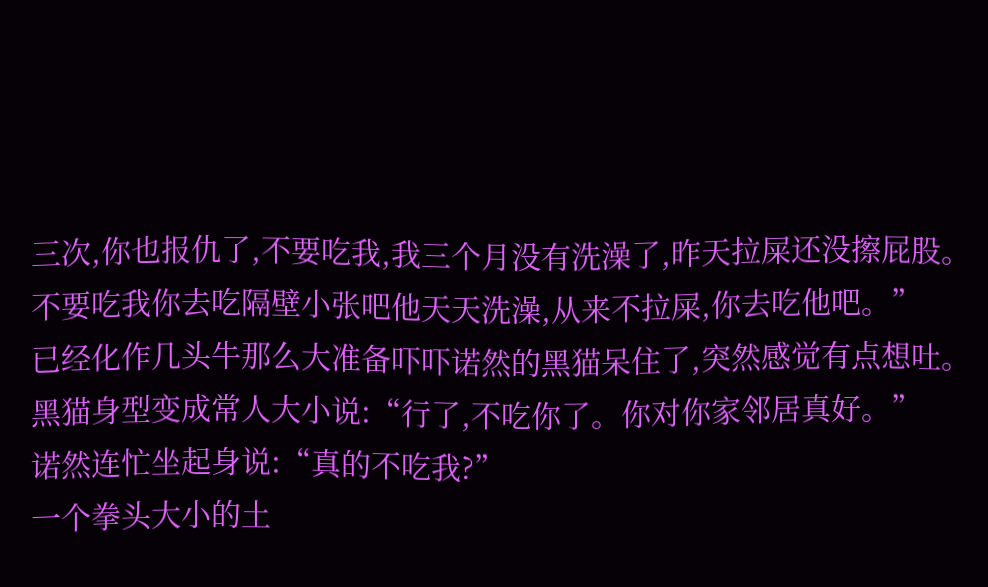三次,你也报仇了,不要吃我,我三个月没有洗澡了,昨天拉屎还没擦屁股。不要吃我你去吃隔壁小张吧他天天洗澡,从来不拉屎,你去吃他吧。”
已经化作几头牛那么大准备吓吓诺然的黑猫呆住了,突然感觉有点想吐。
黑猫身型变成常人大小说:“行了,不吃你了。你对你家邻居真好。”
诺然连忙坐起身说:“真的不吃我?”
一个拳头大小的土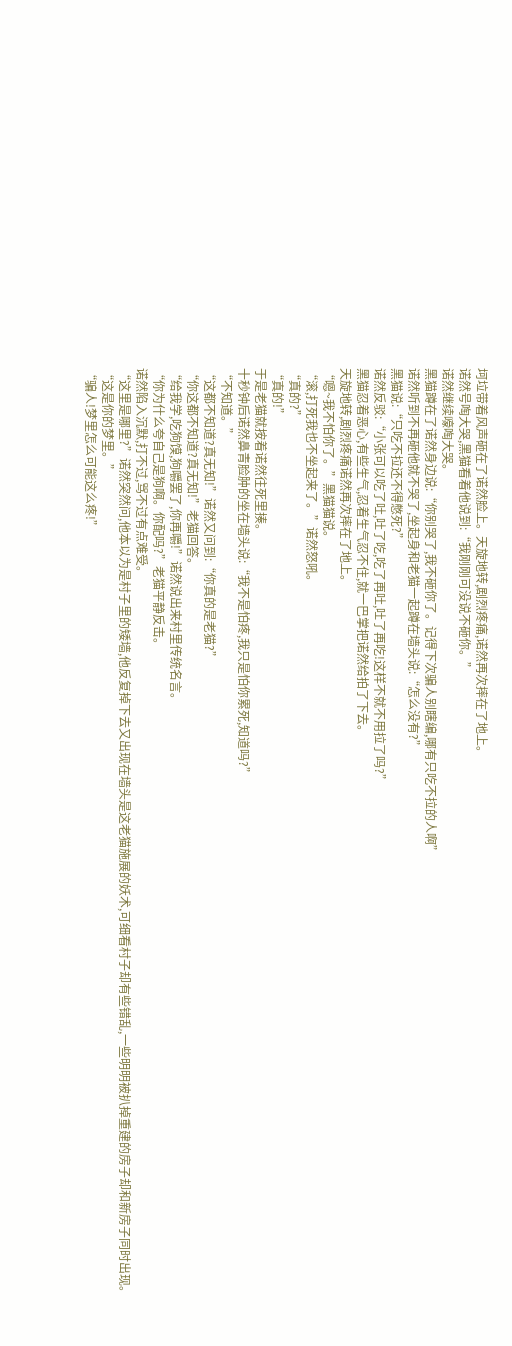坷垃带着风声砸在了诺然脸上。天旋地转,剧烈疼痛,诺然再次摔在了地上。
诺然号啕大哭,黑猫看着他说到:“我刚刚可没说不砸你。”
诺然继续嚎啕大哭。
黑猫蹲在了诺然身边说:“你别哭了,我不砸你了。记得下次骗人别瞎编,哪有只吃不拉的人啊”
诺然听到不再砸他就不哭了,坐起身和老猫一起蹲在墙头说:“怎么没有?”
黑猫说:“只吃不拉还不得憋死?”
诺然反驳:“小张可以吃了吐,吐了吃,吃了再吐,吐了再吃!这样不就不用拉了吗?”
黑猫忍着恶心,有些生气,忍着生气忍不住,就一巴掌把诺然给拍了下去。
天旋地转,剧烈疼痛诺然再次摔在了地上。
“嗯~我不怕你了。”黑猫猫说。
“滚,打死我也不坐起来了。”诺然怒吼。
“真的?”
“真的!”
于是老猫就按着诺然往死里揍。
十秒钟后诺然鼻青脸肿的坐在墙头说:“我不是怕疼,我只是怕你累死,知道吗?”
“不知道。”
“这都不知道?真无知!”诺然又问到:“你真的是老猫?”
“你这都不知道?真无知!”老猫回答。
“给我学,吃狗馍,狗嚼罢了,你再嚼!”诺然说出来村里传统名言。
“你为什么夸自己是狗啊。你配吗?”老猫平静反击。
诺然陷入沉默,打不过,骂不过有点难受。
“这里是哪里?”诺然突然问,他本以为是村子里的矮墙,他反复掉下去又出现在墙头是这老猫施展的妖术,可细看村子却有些错乱,一些明明被扒掉重建的房子却和新房子同时出现。
“这是你的梦里。”
“骗人!梦里怎么可能这么疼!”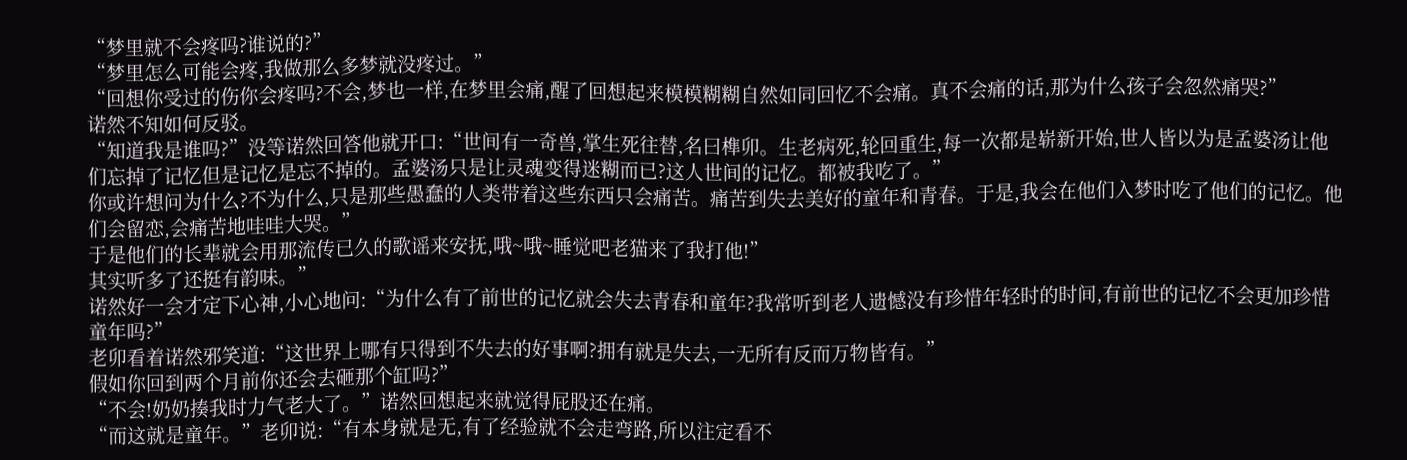“梦里就不会疼吗?谁说的?”
“梦里怎么可能会疼,我做那么多梦就没疼过。”
“回想你受过的伤你会疼吗?不会,梦也一样,在梦里会痛,醒了回想起来模模糊糊自然如同回忆不会痛。真不会痛的话,那为什么孩子会忽然痛哭?”
诺然不知如何反驳。
“知道我是谁吗?”没等诺然回答他就开口:“世间有一奇兽,掌生死往替,名曰榫卯。生老病死,轮回重生,每一次都是崭新开始,世人皆以为是孟婆汤让他们忘掉了记忆但是记忆是忘不掉的。孟婆汤只是让灵魂变得迷糊而已?这人世间的记忆。都被我吃了。”
你或许想问为什么?不为什么,只是那些愚蠢的人类带着这些东西只会痛苦。痛苦到失去美好的童年和青春。于是,我会在他们入梦时吃了他们的记忆。他们会留恋,会痛苦地哇哇大哭。”
于是他们的长辈就会用那流传已久的歌谣来安抚,哦~哦~睡觉吧老猫来了我打他!”
其实听多了还挺有韵味。”
诺然好一会才定下心神,小心地问:“为什么有了前世的记忆就会失去青春和童年?我常听到老人遗憾没有珍惜年轻时的时间,有前世的记忆不会更加珍惜童年吗?”
老卯看着诺然邪笑道:“这世界上哪有只得到不失去的好事啊?拥有就是失去,一无所有反而万物皆有。”
假如你回到两个月前你还会去砸那个缸吗?”
“不会!奶奶揍我时力气老大了。”诺然回想起来就觉得屁股还在痛。
“而这就是童年。”老卯说:“有本身就是无,有了经验就不会走弯路,所以注定看不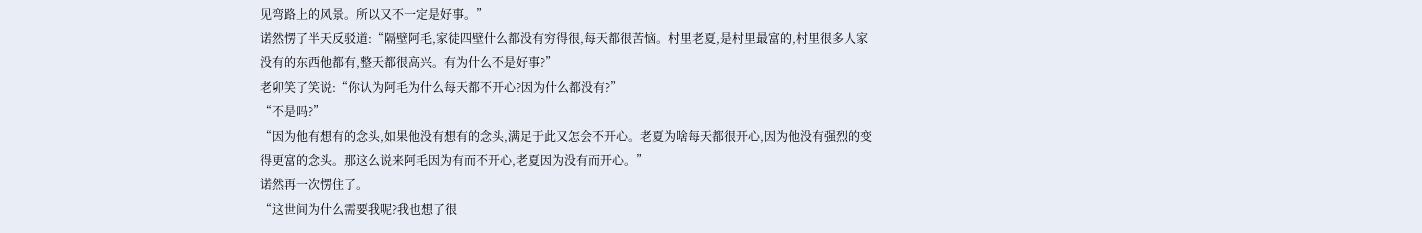见弯路上的风景。所以又不一定是好事。”
诺然愣了半天反驳道:“隔壁阿毛,家徒四壁什么都没有穷得很,每天都很苦恼。村里老夏,是村里最富的,村里很多人家没有的东西他都有,整天都很高兴。有为什么不是好事?”
老卯笑了笑说:“你认为阿毛为什么每天都不开心?因为什么都没有?”
“不是吗?”
“因为他有想有的念头,如果他没有想有的念头,满足于此又怎会不开心。老夏为啥每天都很开心,因为他没有强烈的变得更富的念头。那这么说来阿毛因为有而不开心,老夏因为没有而开心。”
诺然再一次愣住了。
“这世间为什么需要我呢?我也想了很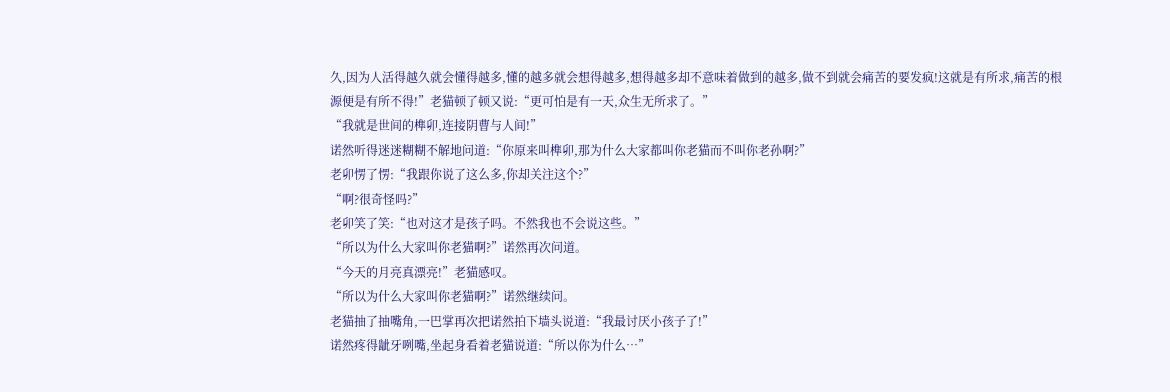久,因为人活得越久就会懂得越多,懂的越多就会想得越多,想得越多却不意味着做到的越多,做不到就会痛苦的要发疯!这就是有所求,痛苦的根源便是有所不得!”老猫顿了顿又说:“更可怕是有一天,众生无所求了。”
“我就是世间的榫卯,连接阴曹与人间!”
诺然听得迷迷糊糊不解地问道:“你原来叫榫卯,那为什么大家都叫你老猫而不叫你老孙啊?”
老卯愣了愣:“我跟你说了这么多,你却关注这个?”
“啊?很奇怪吗?”
老卯笑了笑:“也对这才是孩子吗。不然我也不会说这些。”
“所以为什么大家叫你老猫啊?”诺然再次问道。
“今天的月亮真漂亮!”老猫感叹。
“所以为什么大家叫你老猫啊?”诺然继续问。
老猫抽了抽嘴角,一巴掌再次把诺然拍下墙头说道:“我最讨厌小孩子了!”
诺然疼得龇牙咧嘴,坐起身看着老猫说道:“所以你为什么…”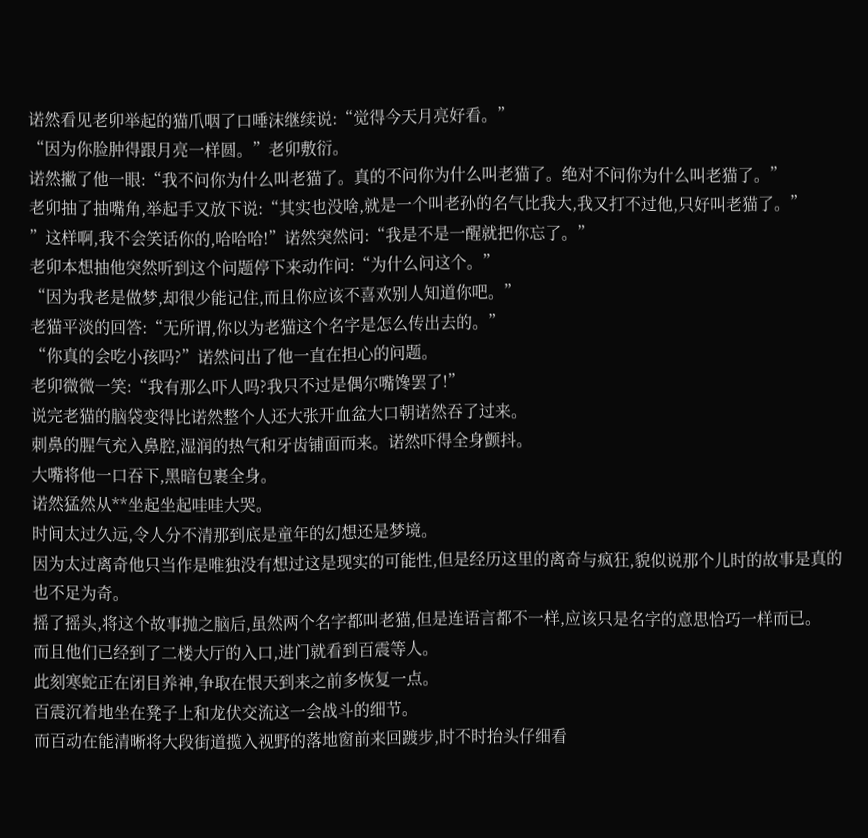诺然看见老卯举起的猫爪咽了口唾沫继续说:“觉得今天月亮好看。”
“因为你脸肿得跟月亮一样圆。”老卯敷衍。
诺然撇了他一眼:“我不问你为什么叫老猫了。真的不问你为什么叫老猫了。绝对不问你为什么叫老猫了。”
老卯抽了抽嘴角,举起手又放下说:“其实也没啥,就是一个叫老孙的名气比我大,我又打不过他,只好叫老猫了。”
”这样啊,我不会笑话你的,哈哈哈!”诺然突然问:“我是不是一醒就把你忘了。”
老卯本想抽他突然听到这个问题停下来动作问:“为什么问这个。”
“因为我老是做梦,却很少能记住,而且你应该不喜欢别人知道你吧。”
老猫平淡的回答:“无所谓,你以为老猫这个名字是怎么传出去的。”
“你真的会吃小孩吗?”诺然问出了他一直在担心的问题。
老卯微微一笑:“我有那么吓人吗?我只不过是偶尔嘴馋罢了!”
说完老猫的脑袋变得比诺然整个人还大张开血盆大口朝诺然吞了过来。
刺鼻的腥气充入鼻腔,湿润的热气和牙齿铺面而来。诺然吓得全身颤抖。
大嘴将他一口吞下,黑暗包裹全身。
诺然猛然从**坐起坐起哇哇大哭。
时间太过久远,令人分不清那到底是童年的幻想还是梦境。
因为太过离奇他只当作是唯独没有想过这是现实的可能性,但是经历这里的离奇与疯狂,貌似说那个儿时的故事是真的也不足为奇。
摇了摇头,将这个故事抛之脑后,虽然两个名字都叫老猫,但是连语言都不一样,应该只是名字的意思恰巧一样而已。
而且他们已经到了二楼大厅的入口,进门就看到百震等人。
此刻寒蛇正在闭目养神,争取在恨天到来之前多恢复一点。
百震沉着地坐在凳子上和龙伏交流这一会战斗的细节。
而百动在能清晰将大段街道揽入视野的落地窗前来回踱步,时不时抬头仔细看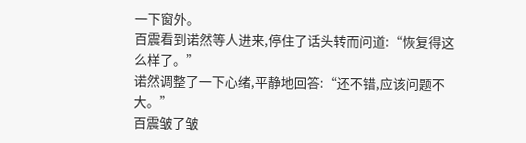一下窗外。
百震看到诺然等人进来,停住了话头转而问道:“恢复得这么样了。”
诺然调整了一下心绪,平静地回答:“还不错,应该问题不大。”
百震皱了皱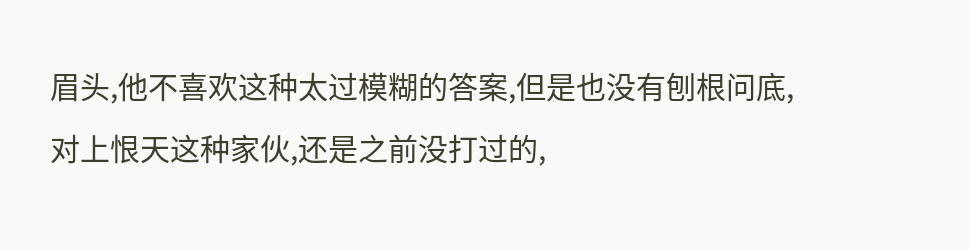眉头,他不喜欢这种太过模糊的答案,但是也没有刨根问底,对上恨天这种家伙,还是之前没打过的,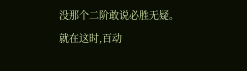没那个二阶敢说必胜无疑。
就在这时,百动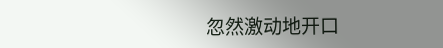忽然激动地开口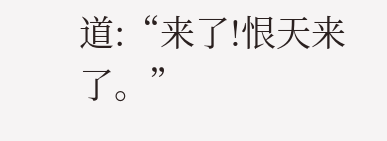道:“来了!恨天来了。”